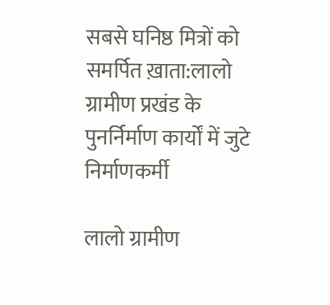सबसे घनिष्ठ मित्रों को समर्पित ख़ाता:लालो ग्रामीण प्रखंड के पुनर्निर्माण कार्यों में जुटे निर्माणकर्मी

लालो ग्रामीण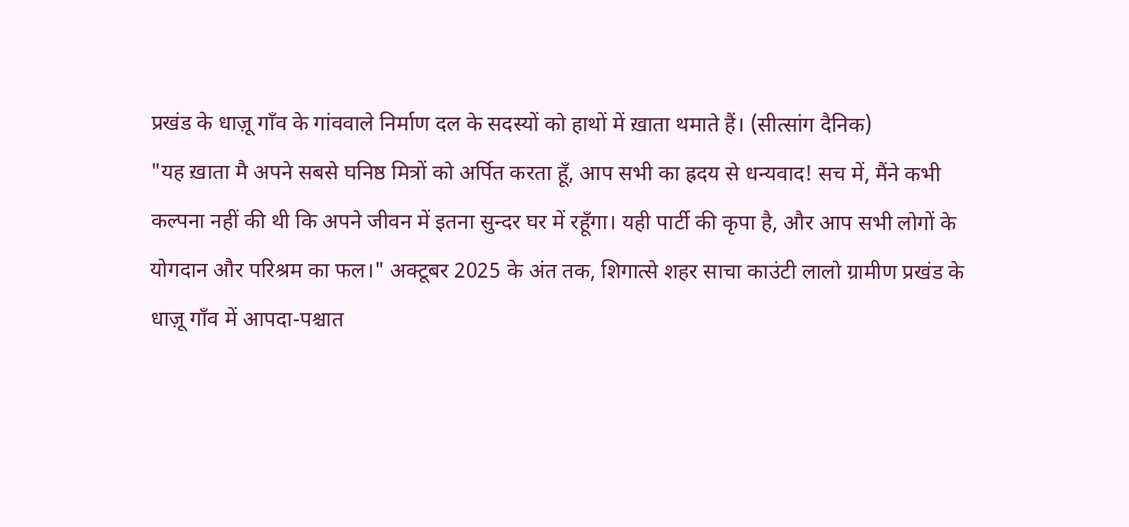प्रखंड के धाज़ू गाँव के गांववाले निर्माण दल के सदस्यों को हाथों में ख़ाता थमाते हैं। (सीत्सांग दैनिक)
"यह ख़ाता मै अपने सबसे घनिष्ठ मित्रों को अर्पित करता हूँ, आप सभी का ह्रदय से धन्यवाद! सच में, मैंने कभी कल्पना नहीं की थी कि अपने जीवन में इतना सुन्दर घर में रहूँगा। यही पार्टी की कृपा है, और आप सभी लोगों के योगदान और परिश्रम का फल।" अक्टूबर 2025 के अंत तक, शिगात्से शहर साचा काउंटी लालो ग्रामीण प्रखंड के धाज़ू गाँव में आपदा-पश्चात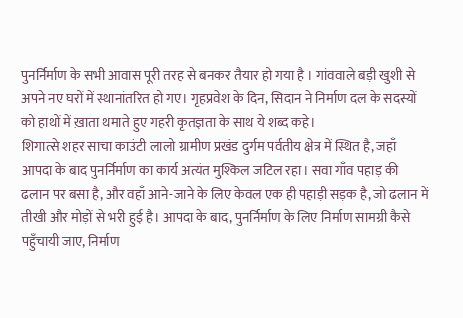पुनर्निर्माण के सभी आवास पूरी तरह से बनकर तैयार हो गया है । गांववाले बड़ी खुशी से अपने नए घरों में स्थानांतरित हो गए। गृहप्रवेश के दिन, सिदान ने निर्माण दल के सदस्यों को हाथों में ख़ाता थमाते हुए गहरी कृतज्ञता के साथ ये शब्द कहे।
शिगात्से शहर साचा काउंटी लालो ग्रामीण प्रखंड दुर्गम पर्वतीय क्षेत्र में स्थित है, जहाँ आपदा के बाद पुनर्निर्माण का कार्य अत्यंत मुश्किल जटिल रहा। सवा गाँव पहाड़ की ढलान पर बसा है, और वहाँ आने-जाने के लिए केवल एक ही पहाड़ी सड़क है, जो ढलान में तीखी और मोड़ों से भरी हुई है। आपदा के बाद, पुनर्निर्माण के लिए निर्माण सामग्री कैसे पहुँचायी जाए, निर्माण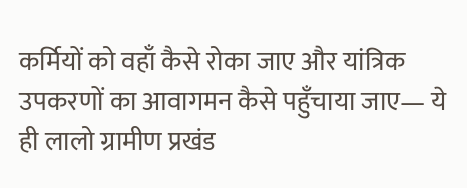कर्मियों को वहाँ कैसे रोका जाए और यांत्रिक उपकरणों का आवागमन कैसे पहुँचाया जाए— ये ही लालो ग्रामीण प्रखंड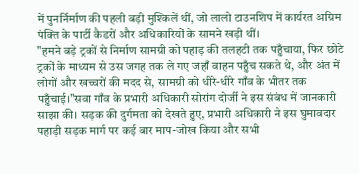में पुनर्निर्माण की पहली बड़ी मुश्किलें थीं, जो लालो टाउनशिप में कार्यरत अग्रिम पंक्ति के पार्टी कैडरों और अधिकारियों के सामने खड़ी थीं।
"हमने बड़े ट्रकों से निर्माण सामग्री को पहाड़ की तलहटी तक पहुँचाया, फिर छोटे ट्रकों के माध्यम से उस जगह तक ले गए जहाँ वाहन पहुँच सकते थे, और अंत में लोगों और खच्चरों की मदद से, सामग्री को धीरे-धीरे गाँव के भीतर तक पहुँचाई।"सवा गाँव के प्रभारी अधिकारी सोरांग दोर्जी ने इस संबंध में जानकारी साझा की। सड़क की दुर्गमता को देखते हुए, प्रभारी अधिकारी ने इस घुमावदार पहाड़ी सड़क मार्ग पर कई बार माप-जोख किया और सभी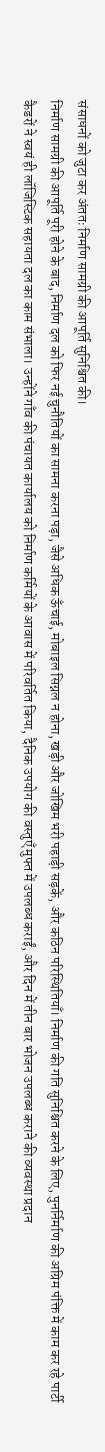संसाधनों को जुटा कर अंततः निर्माण सामग्री की आपूर्ति सुनिश्चित की।
निर्माण सामग्री की आपूर्ति पूरी होने के बाद, निर्माण दल को फिर नई चुनौतियों का सामना करना पड़ा, जैसे अधिक ऊँचाई, मोबाइल सिग्नल न होना, खड़ी और जोखिम भरी पहाड़ी सड़कें, और कठिन परिस्थितियाँ। निर्माण की गति सुनिश्चित करने के लिए, पुनर्निर्माण की अग्रिम पंक्ति में काम कर रहे पार्टी कैडरों ने स्वयं ही लॉजिस्टिक सहायता दल का काम संभाला। उन्होंने गाँव की पंचायत कार्यालय को निर्माण कर्मियों के आवास में परिवर्तित किया, दैनिक उपयोग की वस्तुएँ मुफ्त में उपलब्ध कराईं, और दिन में तीन बार भोजन उपलब्ध कराने की व्यवस्था प्रदान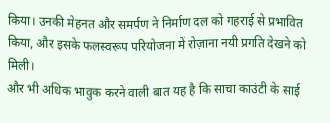किया। उनकी मेहनत और समर्पण ने निर्माण दल को गहराई से प्रभावित किया, और इसके फलस्वरूप परियोजना में रोज़ाना नयी प्रगति देखने को मिली।
और भी अधिक भावुक करने वाली बात यह है कि साचा काउंटी के साई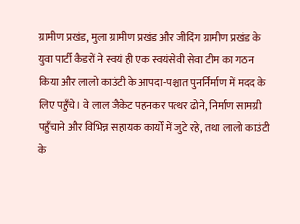ग्रामीण प्रखंड, मुला ग्रामीण प्रखंड और जीदिंग ग्रामीण प्रखंड के युवा पार्टी कैडरों ने स्वयं ही एक स्वयंसेवी सेवा टीम का गठन किया और लालो काउंटी के आपदा-पश्चात पुनर्निर्माण में मदद के लिए पहुँचे। वे लाल जैकेट पहनकर पत्थर ढोने, निर्माण सामग्री पहुँचाने और विभिन्न सहायक कार्यों में जुटे रहे, तथा लालो काउंटी के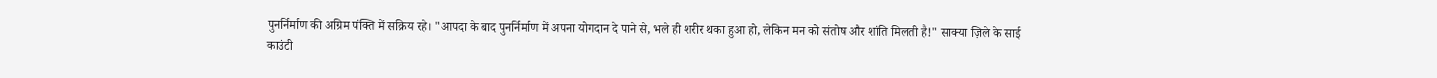पुनर्निर्माण की अग्रिम पंक्ति में सक्रिय रहे। "आपदा के बाद पुनर्निर्माण में अपना योगदान दे पाने से, भले ही शरीर थका हुआ हो, लेकिन मन को संतोष और शांति मिलती है!" साक्या ज़िले के साई काउंटी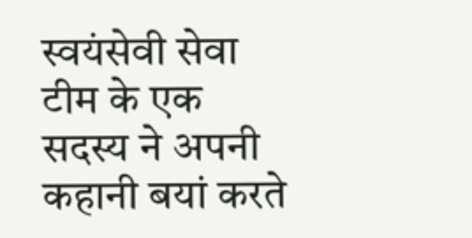स्वयंसेवी सेवा टीम के एक सदस्य ने अपनी कहानी बयां करते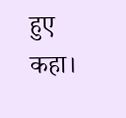हुए कहा।